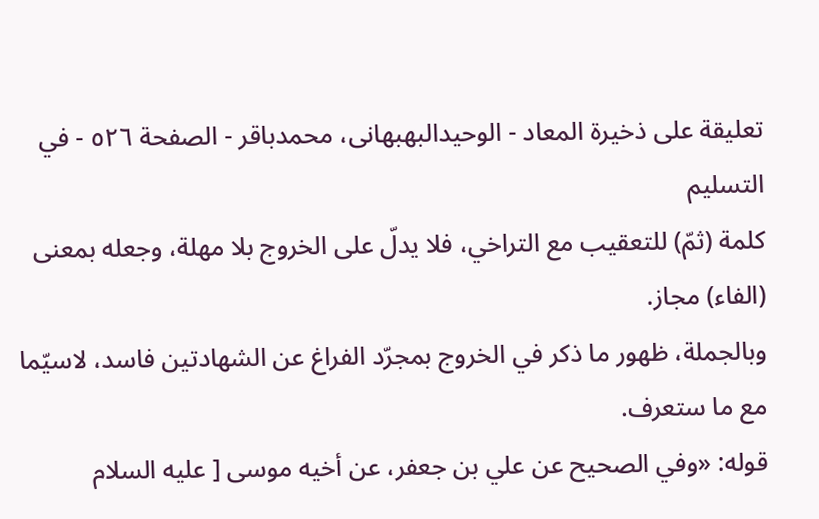تعلیقة علی ذخیرة المعاد - الوحیدالبهبهانی، محمدباقر - الصفحة ٥٢٦ - في التسليم
كلمة (ثمّ) للتعقيب مع التراخي، فلا يدلّ على الخروج بلا مهلة، وجعله بمعنى (الفاء) مجاز.
وبالجملة، ظهور ما ذكر في الخروج بمجرّد الفراغ عن الشهادتين فاسد، لاسيّما مع ما ستعرف.
قوله: «وفي الصحيح عن علي بن جعفر، عن أخيه موسى [ علیه السلام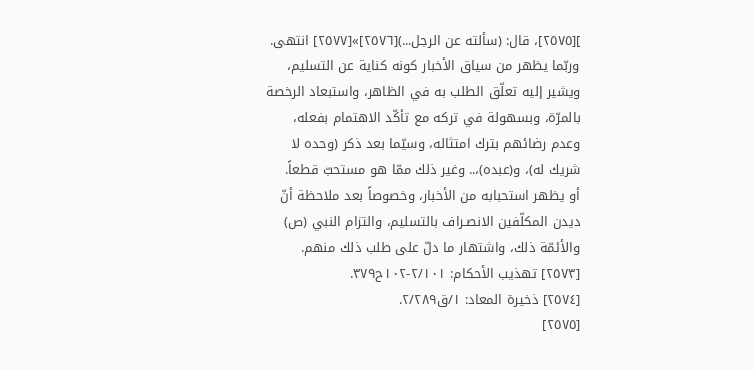][٢٥٧٥]، قال: (سألته عن الرجل...)[٢٥٧٦]»[٢٥٧٧] انتهى.
وربّما يظهر من سياق الأخبار كونه كناية عن التسليم، ويشير إليه تعلّق الطلب به في الظاهر، واستبعاد الرخصة بالمرّة، وبسهولة في تركه مع تأكّد الاهتمام بفعله، وعدم رضائهم بترك امتثاله، وسيّما بعد ذكر (وحده لا شريك له)، و(عبده)،.. وغير ذلك ممّا هو مستحبّ قطعاً.
أو يظهر استحبابه من الأخبار، وخصوصاً بعد ملاحظة أنّ ديدن المكلّفين الانصـراف بالتسليم، والتزام النبي (ص) والأئمّة ذلك، واشتهار ما دلّ على طلب ذلك منهم.
[٢٥٧٣] تهذيب الأحكام: ٢/١٠١-١٠٢ح٣٧٩.
[٢٥٧٤] ذخيرة المعاد: ١/ق٢/٢٨٩.
[٢٥٧٥]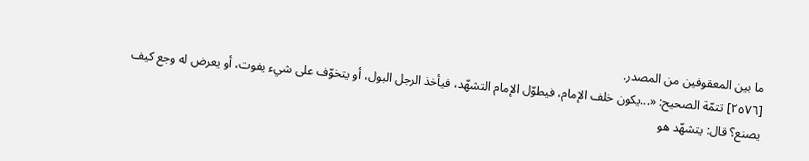ما بين المعقوفين من المصدر.
[٢٥٧٦] تتمّة الصحيح: «...يكون خلف الإمام، فيطوّل الإمام التشهّد، فيأخذ الرجل البول، أو يتخوّف على شيء يفوت، أو يعرض له وجع كيف يصنع؟ قال: يتشهّد هو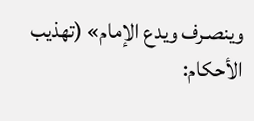وينصـرف ويدع الإمام» (تهذيب الأحكام: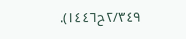٢/٣٤٩ح١٤٤٦).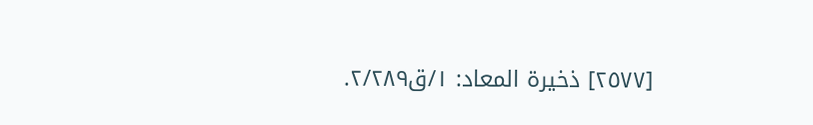[٢٥٧٧] ذخيرة المعاد: ١/ق٢/٢٨٩.